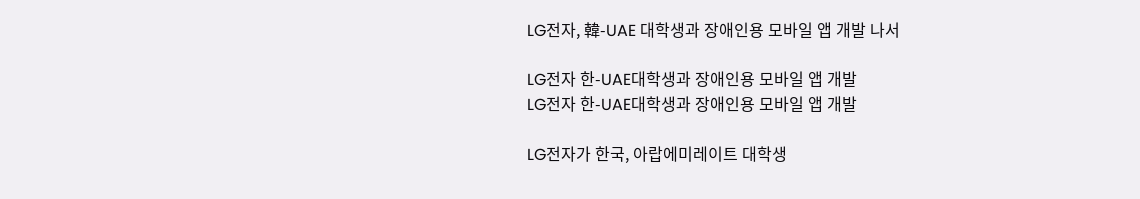LG전자, 韓-UAE 대학생과 장애인용 모바일 앱 개발 나서

LG전자 한-UAE대학생과 장애인용 모바일 앱 개발
LG전자 한-UAE대학생과 장애인용 모바일 앱 개발

LG전자가 한국, 아랍에미레이트 대학생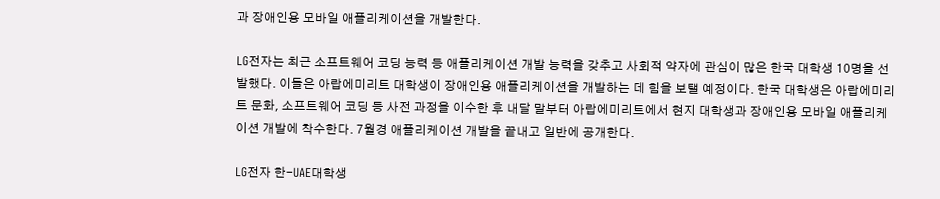과 장애인용 모바일 애플리케이션을 개발한다.

LG전자는 최근 소프트웨어 코딩 능력 등 애플리케이션 개발 능력을 갖추고 사회적 약자에 관심이 많은 한국 대학생 10명을 선발했다. 이들은 아랍에미리트 대학생이 장애인용 애플리케이션을 개발하는 데 힘을 보탤 예정이다. 한국 대학생은 아랍에미리트 문화, 소프트웨어 코딩 등 사전 과정을 이수한 후 내달 말부터 아랍에미리트에서 현지 대학생과 장애인용 모바일 애플리케이션 개발에 착수한다. 7월경 애플리케이션 개발을 끝내고 일반에 공개한다.

LG전자 한-UAE대학생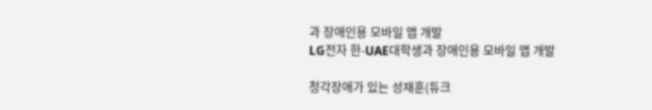과 장애인용 모바일 앱 개발
LG전자 한-UAE대학생과 장애인용 모바일 앱 개발

청각장애가 있는 성재훈(듀크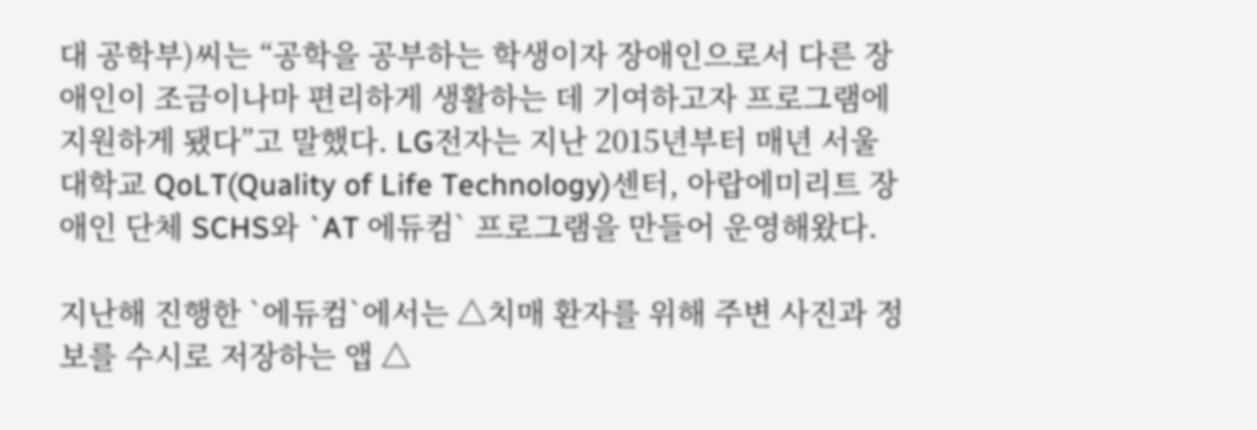대 공학부)씨는 “공학을 공부하는 학생이자 장애인으로서 다른 장애인이 조금이나마 편리하게 생활하는 데 기여하고자 프로그램에 지원하게 됐다”고 말했다. LG전자는 지난 2015년부터 매년 서울대학교 QoLT(Quality of Life Technology)센터, 아랍에미리트 장애인 단체 SCHS와 `AT 에듀컴` 프로그램을 만들어 운영해왔다.

지난해 진행한 `에듀컴`에서는 △치매 환자를 위해 주변 사진과 정보를 수시로 저장하는 앱 △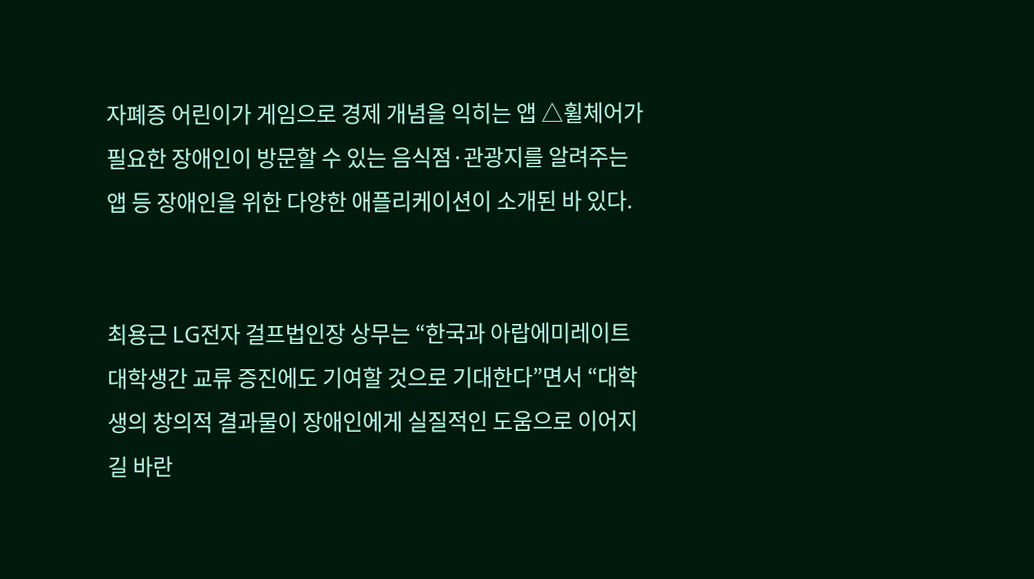자폐증 어린이가 게임으로 경제 개념을 익히는 앱 △휠체어가 필요한 장애인이 방문할 수 있는 음식점·관광지를 알려주는 앱 등 장애인을 위한 다양한 애플리케이션이 소개된 바 있다.


최용근 LG전자 걸프법인장 상무는 “한국과 아랍에미레이트 대학생간 교류 증진에도 기여할 것으로 기대한다”면서 “대학생의 창의적 결과물이 장애인에게 실질적인 도움으로 이어지길 바란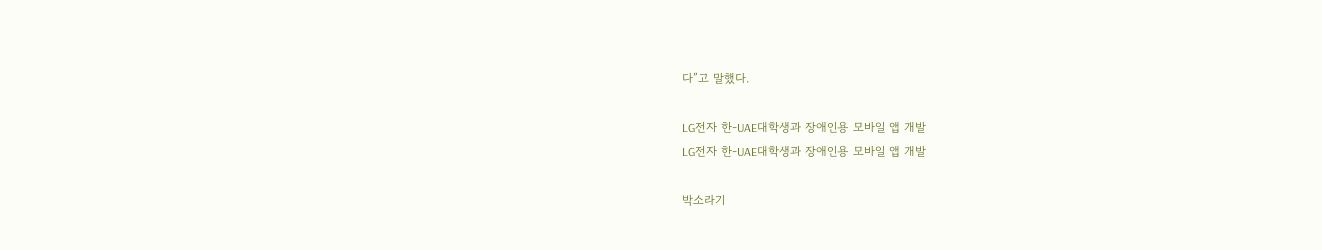다”고 말했다.

LG전자 한-UAE대학생과 장애인용 모바일 앱 개발
LG전자 한-UAE대학생과 장애인용 모바일 앱 개발

박소라기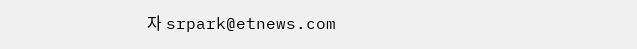자 srpark@etnews.com